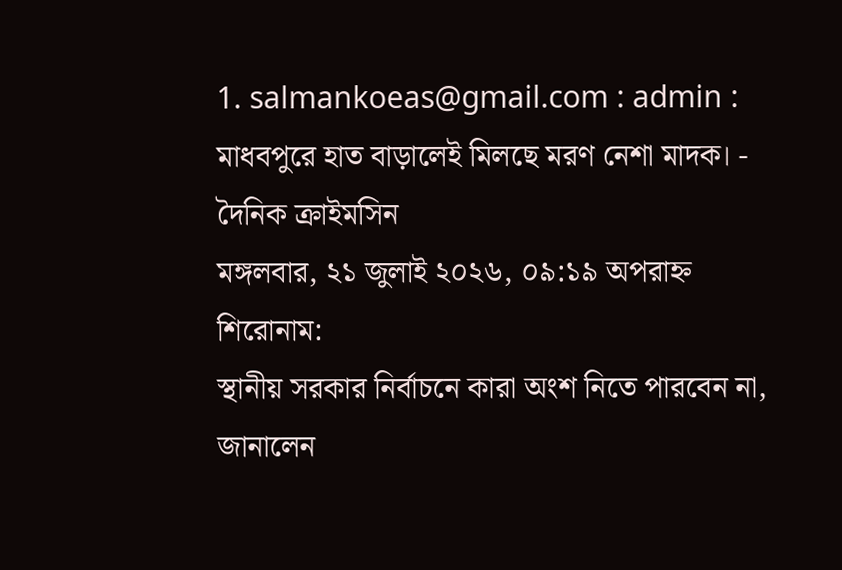1. salmankoeas@gmail.com : admin :
মাধবপুরে হাত বাড়ালেই মিলছে মরণ নেশা মাদক। - দৈনিক ক্রাইমসিন
মঙ্গলবার, ২১ জুলাই ২০২৬, ০৯:১৯ অপরাহ্ন
শিরোনাম:
স্থানীয় সরকার নির্বাচনে কারা অংশ নিতে পারবেন না, জানালেন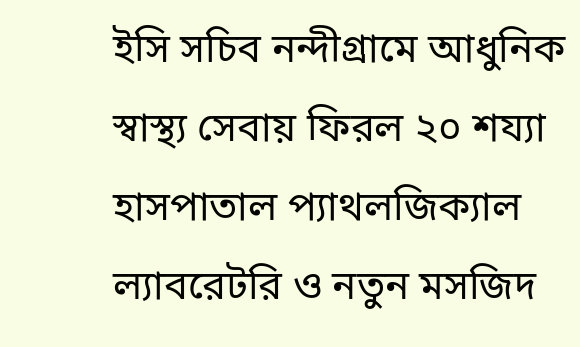ইসি সচিব নন্দীগ্রামে আধুনিক স্বাস্থ্য সেবায় ফিরল ২০ শয্যা হাসপাতাল প্যাথলজিক্যাল ল্যাবরেটরি ও নতুন মসজিদ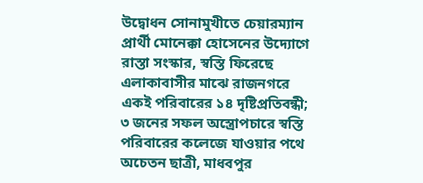উদ্বোধন সোনামুখীতে চেয়ারম্যান প্রার্থী মোনেক্কা হোসেনের উদ্যোগে রাস্তা সংস্কার, স্বস্তি ফিরেছে এলাকাবাসীর মাঝে রাজনগরে একই পরিবারের ১৪ দৃষ্টিপ্রতিবন্ধী; ৩ জনের সফল অস্ত্রোপচারে স্বস্তি পরিবারের কলেজে যাওয়ার পথে অচেতন ছাত্রী, মাধবপুর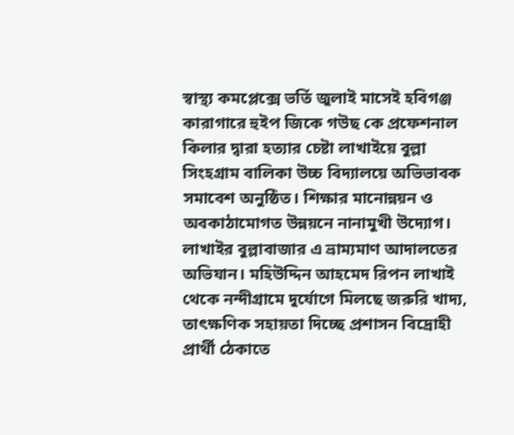স্বাস্থ্য কমপ্লেক্সে ভর্তি জুলাই মাসেই হবিগঞ্জ কারাগারে হুইপ জিকে গউছ কে প্রফেশনাল কিলার দ্বারা হত্যার চেষ্টা লাখাইয়ে বুল্লা সিংহগ্রাম বালিকা উচ্চ বিদ্যালয়ে অভিভাবক সমাবেশ অনুষ্ঠিত। শিক্ষার মানোন্নয়ন ও অবকাঠামোগত উন্নয়নে নানামুখী উদ্যোগ। লাখাইর বুল্লাবাজার এ ভ্রাম্যমাণ আদালতের অভিযান। মহিউদ্দিন আহমেদ রিপন লাখাই থেকে নন্দীগ্রামে দুর্যোগে মিলছে জরুরি খাদ্য, তাৎক্ষণিক সহায়তা দিচ্ছে প্রশাসন বিদ্রোহী প্রার্থী ঠেকাতে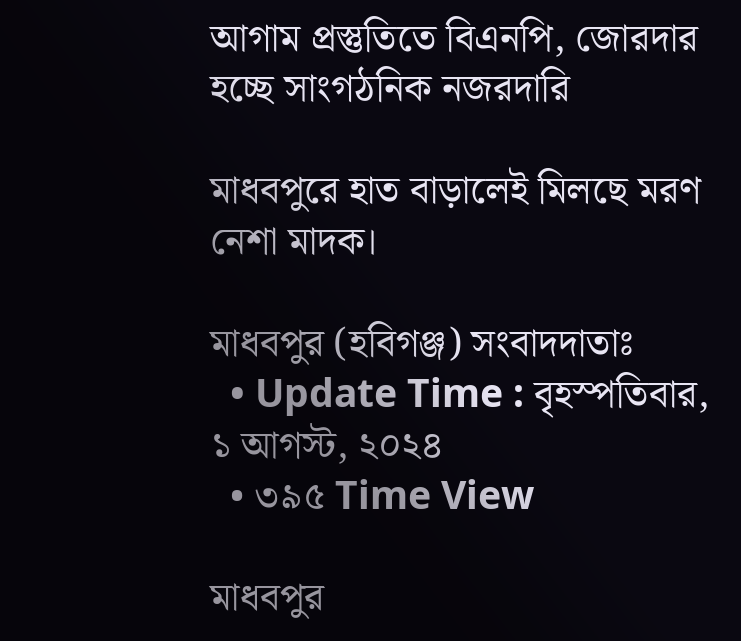আগাম প্রস্তুতিতে বিএনপি, জোরদার হচ্ছে সাংগঠনিক নজরদারি

মাধবপুরে হাত বাড়ালেই মিলছে মরণ নেশা মাদক।

মাধবপুর (হবিগঞ্জ) সংবাদদাতাঃ
  • Update Time : বৃহস্পতিবার, ১ আগস্ট, ২০২৪
  • ৩৯৫ Time View

মাধবপুর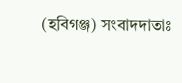(হবিগঞ্জ) সংবাদদাতাঃ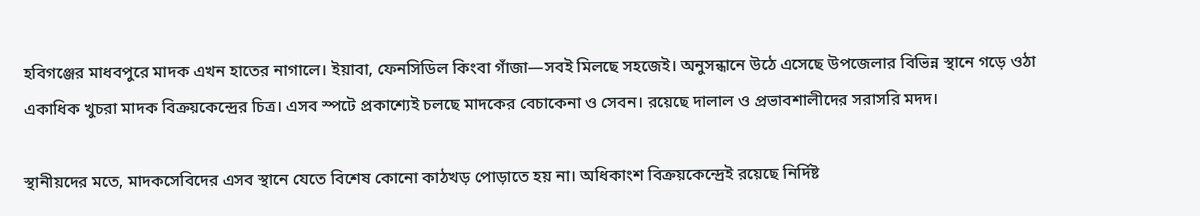হবিগঞ্জের মাধবপুরে মাদক এখন হাতের নাগালে। ইয়াবা, ফেনসিডিল কিংবা গাঁজা—সবই মিলছে সহজেই। অনুসন্ধানে উঠে এসেছে উপজেলার বিভিন্ন স্থানে গড়ে ওঠা একাধিক খুচরা মাদক বিক্রয়কেন্দ্রের চিত্র। এসব স্পটে প্রকাশ্যেই চলছে মাদকের বেচাকেনা ও সেবন। রয়েছে দালাল ও প্রভাবশালীদের সরাসরি মদদ।

স্থানীয়দের মতে, মাদকসেবিদের এসব স্থানে যেতে বিশেষ কোনো কাঠখড় পোড়াতে হয় না। অধিকাংশ বিক্রয়কেন্দ্রেই রয়েছে নির্দিষ্ট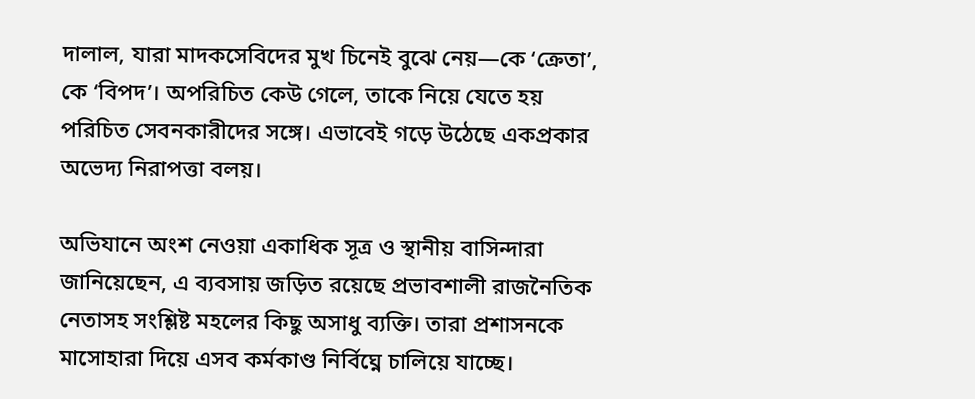দালাল, যারা মাদকসেবিদের মুখ চিনেই বুঝে নেয়—কে ‘ক্রেতা’, কে ‘বিপদ’। অপরিচিত কেউ গেলে, তাকে নিয়ে যেতে হয় পরিচিত সেবনকারীদের সঙ্গে। এভাবেই গড়ে উঠেছে একপ্রকার অভেদ্য নিরাপত্তা বলয়।

অভিযানে অংশ নেওয়া একাধিক সূত্র ও স্থানীয় বাসিন্দারা জানিয়েছেন, এ ব্যবসায় জড়িত রয়েছে প্রভাবশালী রাজনৈতিক নেতাসহ সংশ্লিষ্ট মহলের কিছু অসাধু ব্যক্তি। তারা প্রশাসনকে মাসোহারা দিয়ে এসব কর্মকাণ্ড নির্বিঘ্নে চালিয়ে যাচ্ছে।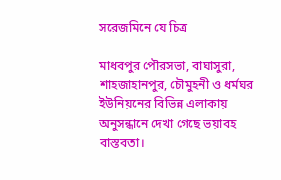সরেজমিনে যে চিত্র

মাধবপুর পৌরসভা, বাঘাসুরা, শাহজাহানপুর, চৌমুহনী ও ধর্মঘর ইউনিয়নের বিভিন্ন এলাকায় অনুসন্ধানে দেখা গেছে ভয়াবহ বাস্তবতা।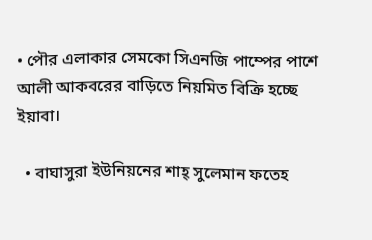• পৌর এলাকার সেমকো সিএনজি পাম্পের পাশে আলী আকবরের বাড়িতে নিয়মিত বিক্রি হচ্ছে ইয়াবা।

  • বাঘাসুরা ইউনিয়নের শাহ্ সুলেমান ফতেহ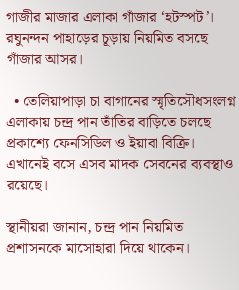গাজীর মাজার এলাকা গাঁজার ‘হটস্পট’। রঘুনন্দন পাহাড়ের চূড়ায় নিয়মিত বসছে গাঁজার আসর।

  • তেলিয়াপাড়া চা বাগানের স্মৃতিসৌধসংলগ্ন এলাকায় চন্দ্র পান তাঁতির বাড়িতে চলছে প্রকাশ্যে ফেনসিডিল ও ইয়াবা বিক্রি। এখানেই বসে এসব মাদক সেবনের ব্যবস্থাও রয়েছে।

স্থানীয়রা জানান, চন্দ্র পান নিয়মিত প্রশাসনকে মাসোহারা দিয়ে থাকেন।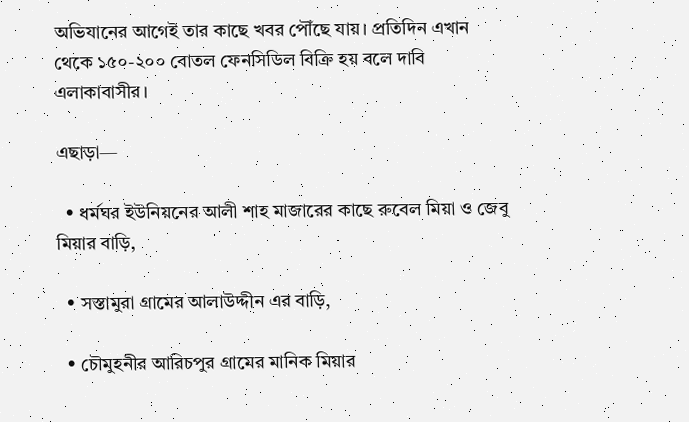অভিযানের আগেই তার কাছে খবর পৌঁছে যায়। প্রতিদিন এখান থেকে ১৫০-২০০ বোতল ফেনসিডিল বিক্রি হয় বলে দাবি এলাকাবাসীর।

এছাড়া—

  • ধর্মঘর ইউনিয়নের আলী শাহ মাজারের কাছে রুবেল মিয়া ও জেবু মিয়ার বাড়ি,

  • সস্তামুরা গ্রামের আলাউদ্দীন এর বাড়ি,

  • চৌমুহনীর আরিচপুর গ্রামের মানিক মিয়ার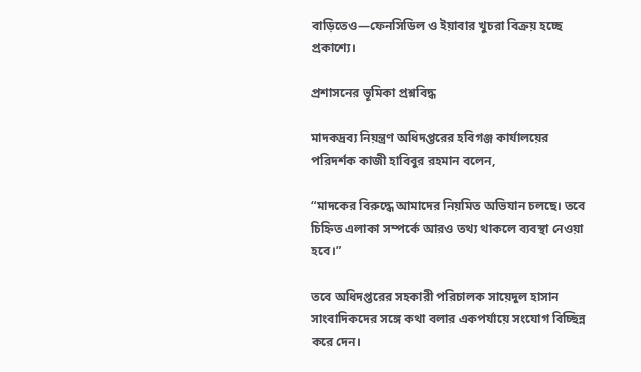বাড়িতেও—ফেনসিডিল ও ইয়াবার খুচরা বিক্রয় হচ্ছে প্রকাশ্যে।

প্রশাসনের ভূমিকা প্রশ্নবিদ্ধ

মাদকদ্রব্য নিয়ন্ত্রণ অধিদপ্তরের হবিগঞ্জ কার্যালয়ের পরিদর্শক কাজী হাবিবুর রহমান বলেন,

“মাদকের বিরুদ্ধে আমাদের নিয়মিত অভিযান চলছে। তবে চিহ্নিত এলাকা সম্পর্কে আরও তথ্য থাকলে ব্যবস্থা নেওয়া হবে।”

তবে অধিদপ্তরের সহকারী পরিচালক সায়েদুল হাসান সাংবাদিকদের সঙ্গে কথা বলার একপর্যায়ে সংযোগ বিচ্ছিন্ন করে দেন।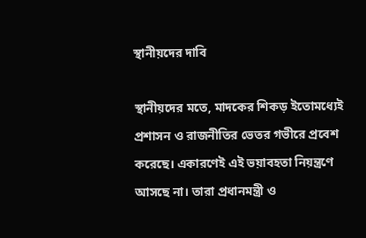স্থানীয়দের দাবি

স্থানীয়দের মতে, মাদকের শিকড় ইতোমধ্যেই প্রশাসন ও রাজনীতির ভেতর গভীরে প্রবেশ করেছে। একারণেই এই ভয়াবহতা নিয়ন্ত্রণে আসছে না। তারা প্রধানমন্ত্রী ও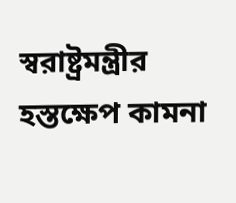স্বরাষ্ট্রমন্ত্রীর হস্তক্ষেপ কামনা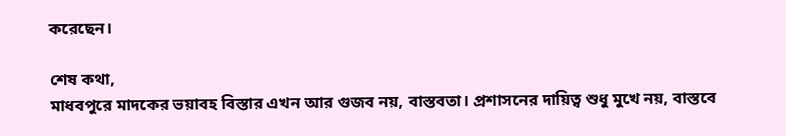করেছেন।

শেষ কথা,
মাধবপুরে মাদকের ভয়াবহ বিস্তার এখন আর গুজব নয়, বাস্তবতা। প্রশাসনের দায়িত্ব শুধু মুখে নয়, বাস্তবে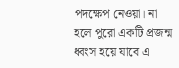পদক্ষেপ নেওয়া। না হলে পুরো একটি প্রজন্ম ধ্বংস হয়ে যাবে এ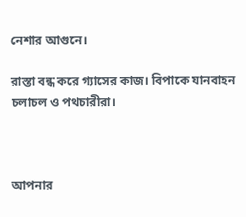নেশার আগুনে।

রাস্তা বন্ধ করে গ্যাসের কাজ। বিপাকে যানবাহন চলাচল ও পথচারীরা।



আপনার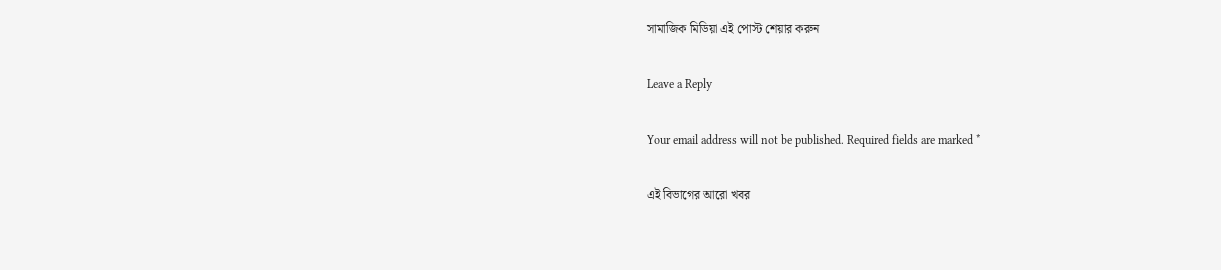সামাজিক মিডিয়া এই পোস্ট শেয়ার করুন

Leave a Reply

Your email address will not be published. Required fields are marked *

এই বিভাগের আরো খবর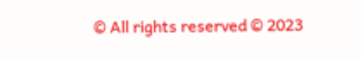© All rights reserved © 2023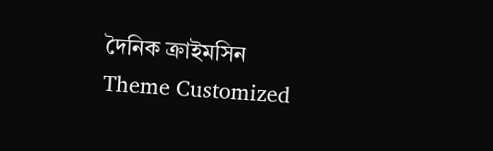দৈনিক ক্রাইমসিন
Theme Customized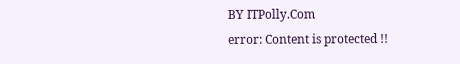BY ITPolly.Com
error: Content is protected !!